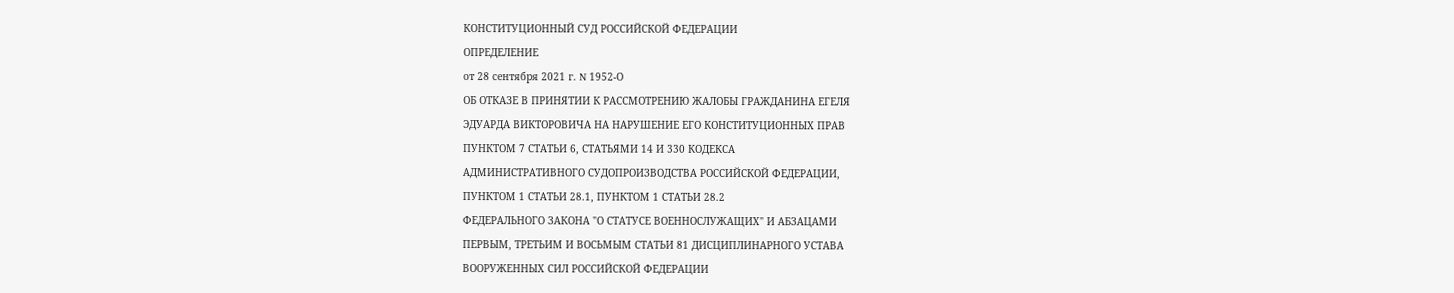КОНСТИТУЦИОННЫЙ СУД РОССИЙСКОЙ ФЕДЕРАЦИИ
ОПРЕДЕЛЕНИЕ
от 28 сентября 2021 г. N 1952-О
ОБ ОТКАЗЕ В ПРИНЯТИИ К РАССМОТРЕНИЮ ЖАЛОБЫ ГРАЖДАНИНА ЕГЕЛЯ
ЭДУАРДА ВИКТОРОВИЧА НА НАРУШЕНИЕ ЕГО КОНСТИТУЦИОННЫХ ПРАВ
ПУНКТОМ 7 СТАТЬИ 6, СТАТЬЯМИ 14 И 330 КОДЕКСА
АДМИНИСТРАТИВНОГО СУДОПРОИЗВОДСТВА РОССИЙСКОЙ ФЕДЕРАЦИИ,
ПУНКТОМ 1 СТАТЬИ 28.1, ПУНКТОМ 1 СТАТЬИ 28.2
ФЕДЕРАЛЬНОГО ЗАКОНА "О СТАТУСЕ ВОЕННОСЛУЖАЩИХ" И АБЗАЦАМИ
ПЕРВЫМ, ТРЕТЬИМ И ВОСЬМЫМ СТАТЬИ 81 ДИСЦИПЛИНАРНОГО УСТАВА
ВООРУЖЕННЫХ СИЛ РОССИЙСКОЙ ФЕДЕРАЦИИ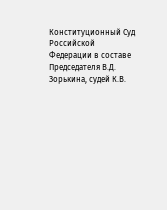Конституционный Суд Российской Федерации в составе Председателя В.Д. Зорькина, судей К.В.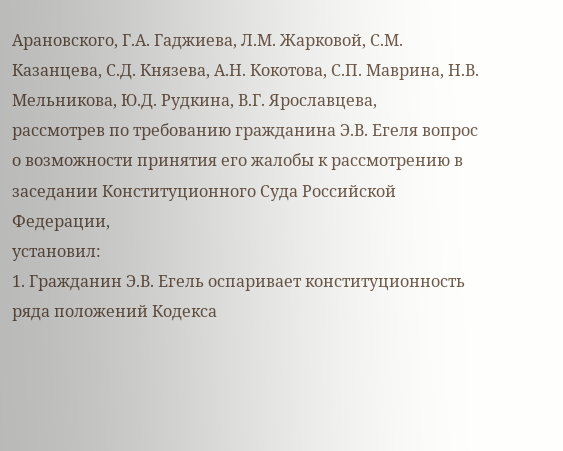Арановского, Г.А. Гаджиева, Л.М. Жарковой, С.М. Казанцева, С.Д. Князева, А.Н. Кокотова, С.П. Маврина, Н.В. Мельникова, Ю.Д. Рудкина, В.Г. Ярославцева,
рассмотрев по требованию гражданина Э.В. Егеля вопрос о возможности принятия его жалобы к рассмотрению в заседании Конституционного Суда Российской Федерации,
установил:
1. Гражданин Э.В. Егель оспаривает конституционность ряда положений Кодекса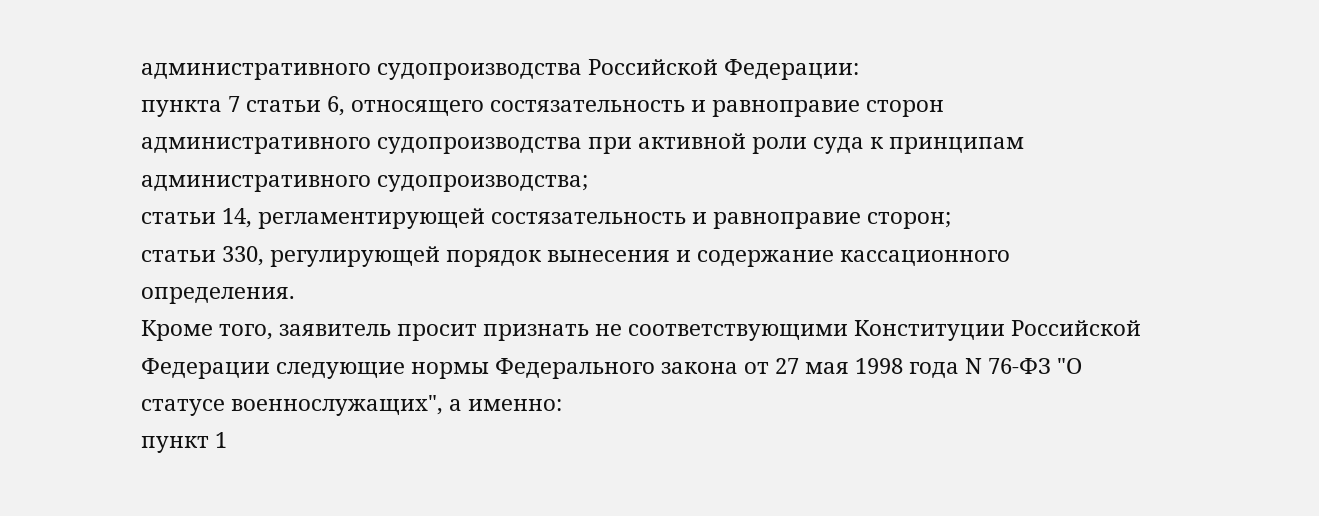административного судопроизводства Российской Федерации:
пункта 7 статьи 6, относящего состязательность и равноправие сторон административного судопроизводства при активной роли суда к принципам административного судопроизводства;
статьи 14, регламентирующей состязательность и равноправие сторон;
статьи 330, регулирующей порядок вынесения и содержание кассационного определения.
Кроме того, заявитель просит признать не соответствующими Конституции Российской Федерации следующие нормы Федерального закона от 27 мая 1998 года N 76-ФЗ "О статусе военнослужащих", а именно:
пункт 1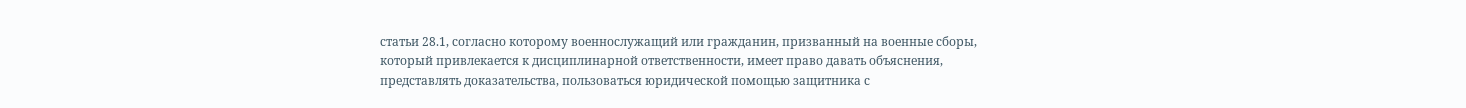статьи 28.1, согласно которому военнослужащий или гражданин, призванный на военные сборы, который привлекается к дисциплинарной ответственности, имеет право давать объяснения, представлять доказательства, пользоваться юридической помощью защитника с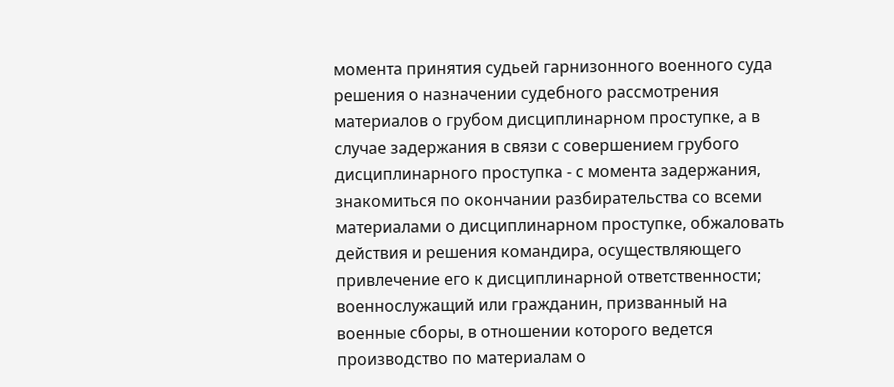момента принятия судьей гарнизонного военного суда решения о назначении судебного рассмотрения материалов о грубом дисциплинарном проступке, а в случае задержания в связи с совершением грубого дисциплинарного проступка - с момента задержания, знакомиться по окончании разбирательства со всеми материалами о дисциплинарном проступке, обжаловать действия и решения командира, осуществляющего привлечение его к дисциплинарной ответственности; военнослужащий или гражданин, призванный на военные сборы, в отношении которого ведется производство по материалам о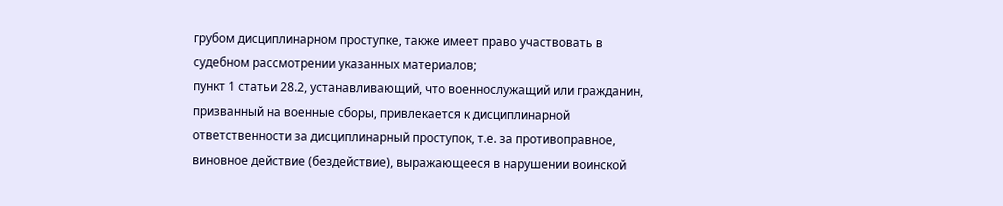грубом дисциплинарном проступке, также имеет право участвовать в судебном рассмотрении указанных материалов;
пункт 1 статьи 28.2, устанавливающий, что военнослужащий или гражданин, призванный на военные сборы, привлекается к дисциплинарной ответственности за дисциплинарный проступок, т.е. за противоправное, виновное действие (бездействие), выражающееся в нарушении воинской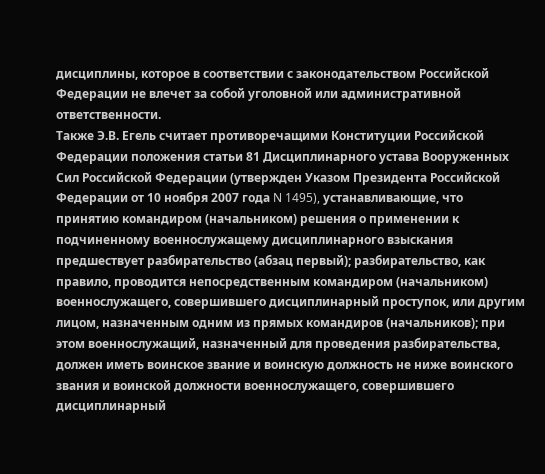дисциплины, которое в соответствии с законодательством Российской Федерации не влечет за собой уголовной или административной ответственности.
Также Э.В. Егель считает противоречащими Конституции Российской Федерации положения статьи 81 Дисциплинарного устава Вооруженных Сил Российской Федерации (утвержден Указом Президента Российской Федерации от 10 ноября 2007 года N 1495), устанавливающие, что принятию командиром (начальником) решения о применении к подчиненному военнослужащему дисциплинарного взыскания предшествует разбирательство (абзац первый); разбирательство, как правило, проводится непосредственным командиром (начальником) военнослужащего, совершившего дисциплинарный проступок, или другим лицом, назначенным одним из прямых командиров (начальников); при этом военнослужащий, назначенный для проведения разбирательства, должен иметь воинское звание и воинскую должность не ниже воинского звания и воинской должности военнослужащего, совершившего дисциплинарный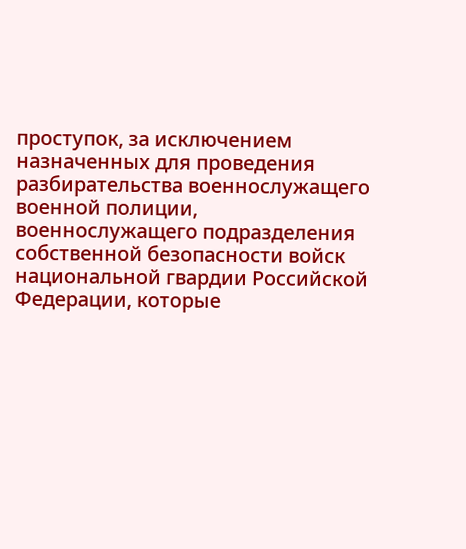проступок, за исключением назначенных для проведения разбирательства военнослужащего военной полиции, военнослужащего подразделения собственной безопасности войск национальной гвардии Российской Федерации, которые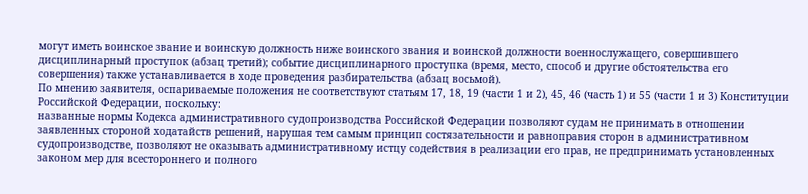могут иметь воинское звание и воинскую должность ниже воинского звания и воинской должности военнослужащего, совершившего дисциплинарный проступок (абзац третий); событие дисциплинарного проступка (время, место, способ и другие обстоятельства его совершения) также устанавливается в ходе проведения разбирательства (абзац восьмой).
По мнению заявителя, оспариваемые положения не соответствуют статьям 17, 18, 19 (части 1 и 2), 45, 46 (часть 1) и 55 (части 1 и 3) Конституции Российской Федерации, поскольку:
названные нормы Кодекса административного судопроизводства Российской Федерации позволяют судам не принимать в отношении заявленных стороной ходатайств решений, нарушая тем самым принцип состязательности и равноправия сторон в административном судопроизводстве, позволяют не оказывать административному истцу содействия в реализации его прав, не предпринимать установленных законом мер для всестороннего и полного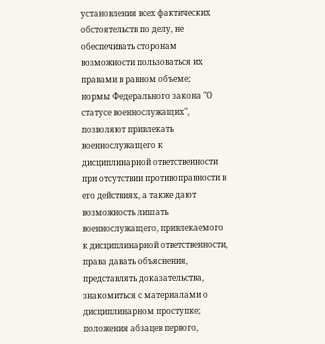установления всех фактических обстоятельств по делу, не обеспечивать сторонам возможности пользоваться их правами в равном объеме;
нормы Федерального закона "О статусе военнослужащих", позволяют привлекать военнослужащего к дисциплинарной ответственности при отсутствии противоправности в его действиях, а также дают возможность лишать военнослужащего, привлекаемого к дисциплинарной ответственности, права давать объяснения, представлять доказательства, знакомиться с материалами о дисциплинарном проступке;
положения абзацев первого,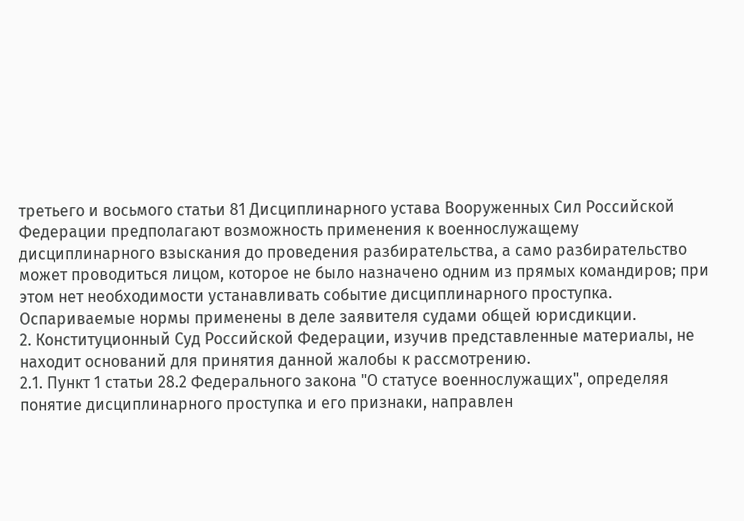третьего и восьмого статьи 81 Дисциплинарного устава Вооруженных Сил Российской Федерации предполагают возможность применения к военнослужащему дисциплинарного взыскания до проведения разбирательства, а само разбирательство может проводиться лицом, которое не было назначено одним из прямых командиров; при этом нет необходимости устанавливать событие дисциплинарного проступка.
Оспариваемые нормы применены в деле заявителя судами общей юрисдикции.
2. Конституционный Суд Российской Федерации, изучив представленные материалы, не находит оснований для принятия данной жалобы к рассмотрению.
2.1. Пункт 1 статьи 28.2 Федерального закона "О статусе военнослужащих", определяя понятие дисциплинарного проступка и его признаки, направлен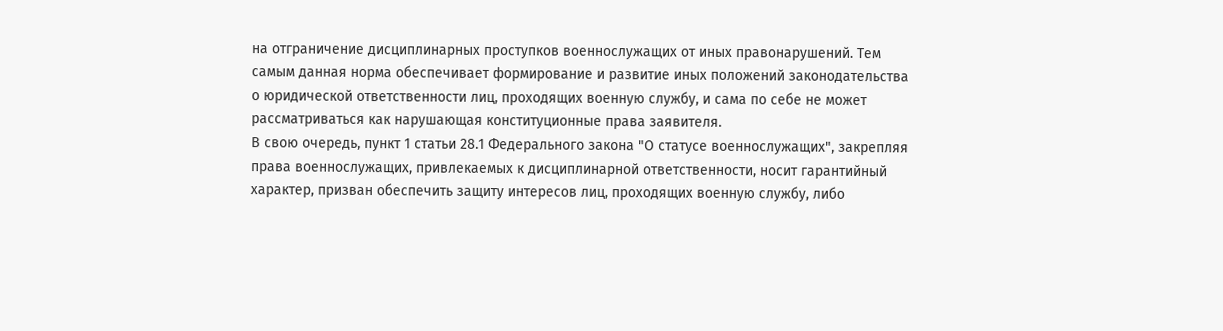на отграничение дисциплинарных проступков военнослужащих от иных правонарушений. Тем самым данная норма обеспечивает формирование и развитие иных положений законодательства о юридической ответственности лиц, проходящих военную службу, и сама по себе не может рассматриваться как нарушающая конституционные права заявителя.
В свою очередь, пункт 1 статьи 28.1 Федерального закона "О статусе военнослужащих", закрепляя права военнослужащих, привлекаемых к дисциплинарной ответственности, носит гарантийный характер, призван обеспечить защиту интересов лиц, проходящих военную службу, либо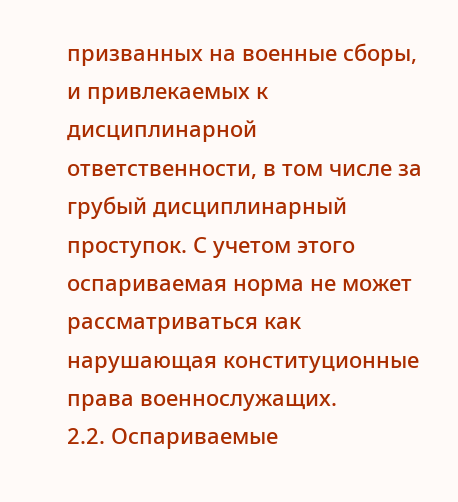призванных на военные сборы, и привлекаемых к дисциплинарной ответственности, в том числе за грубый дисциплинарный проступок. С учетом этого оспариваемая норма не может рассматриваться как нарушающая конституционные права военнослужащих.
2.2. Оспариваемые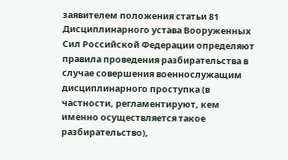заявителем положения статьи 81 Дисциплинарного устава Вооруженных Сил Российской Федерации определяют правила проведения разбирательства в случае совершения военнослужащим дисциплинарного проступка (в частности, регламентируют, кем именно осуществляется такое разбирательство),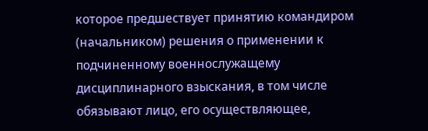которое предшествует принятию командиром (начальником) решения о применении к подчиненному военнослужащему дисциплинарного взыскания, в том числе обязывают лицо, его осуществляющее,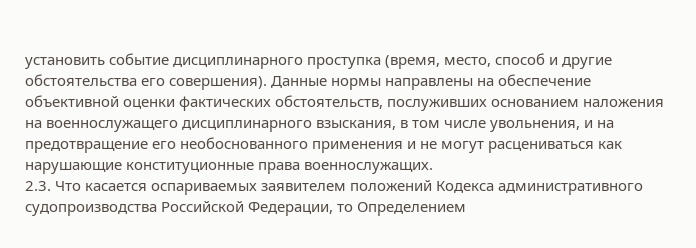установить событие дисциплинарного проступка (время, место, способ и другие обстоятельства его совершения). Данные нормы направлены на обеспечение объективной оценки фактических обстоятельств, послуживших основанием наложения на военнослужащего дисциплинарного взыскания, в том числе увольнения, и на предотвращение его необоснованного применения и не могут расцениваться как нарушающие конституционные права военнослужащих.
2.3. Что касается оспариваемых заявителем положений Кодекса административного судопроизводства Российской Федерации, то Определением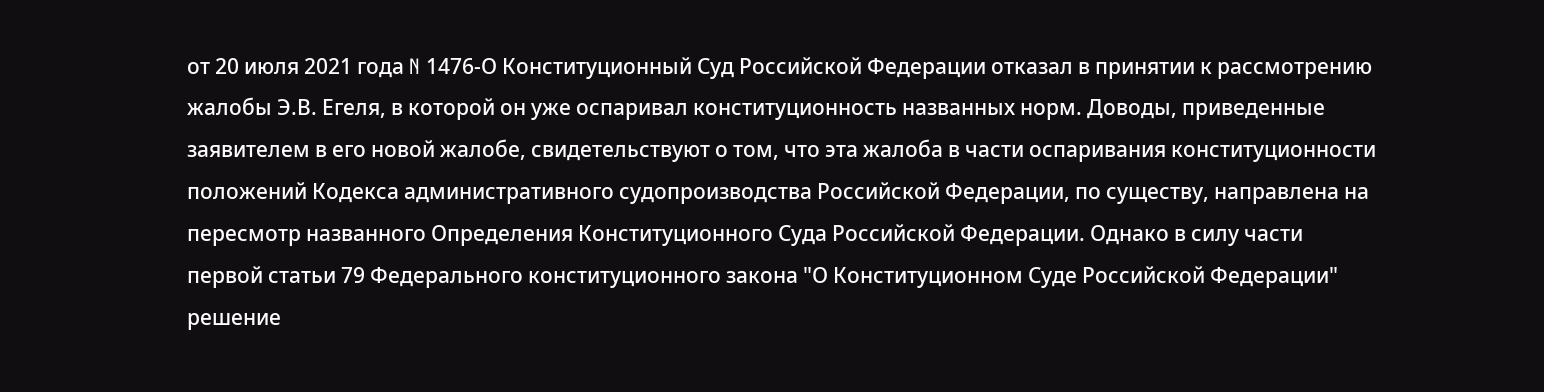от 20 июля 2021 года N 1476-О Конституционный Суд Российской Федерации отказал в принятии к рассмотрению жалобы Э.В. Егеля, в которой он уже оспаривал конституционность названных норм. Доводы, приведенные заявителем в его новой жалобе, свидетельствуют о том, что эта жалоба в части оспаривания конституционности положений Кодекса административного судопроизводства Российской Федерации, по существу, направлена на пересмотр названного Определения Конституционного Суда Российской Федерации. Однако в силу части первой статьи 79 Федерального конституционного закона "О Конституционном Суде Российской Федерации" решение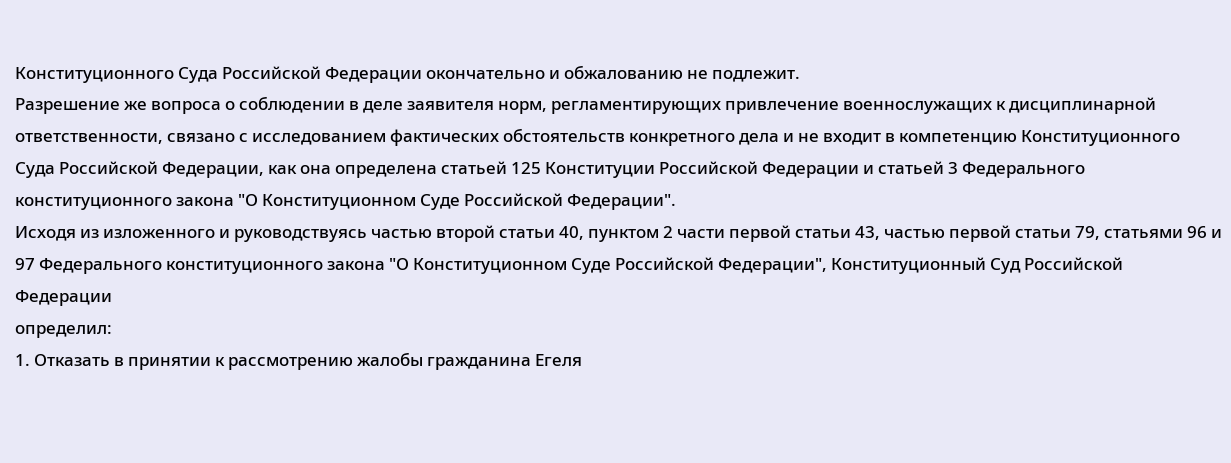Конституционного Суда Российской Федерации окончательно и обжалованию не подлежит.
Разрешение же вопроса о соблюдении в деле заявителя норм, регламентирующих привлечение военнослужащих к дисциплинарной ответственности, связано с исследованием фактических обстоятельств конкретного дела и не входит в компетенцию Конституционного Суда Российской Федерации, как она определена статьей 125 Конституции Российской Федерации и статьей 3 Федерального конституционного закона "О Конституционном Суде Российской Федерации".
Исходя из изложенного и руководствуясь частью второй статьи 40, пунктом 2 части первой статьи 43, частью первой статьи 79, статьями 96 и 97 Федерального конституционного закона "О Конституционном Суде Российской Федерации", Конституционный Суд Российской Федерации
определил:
1. Отказать в принятии к рассмотрению жалобы гражданина Егеля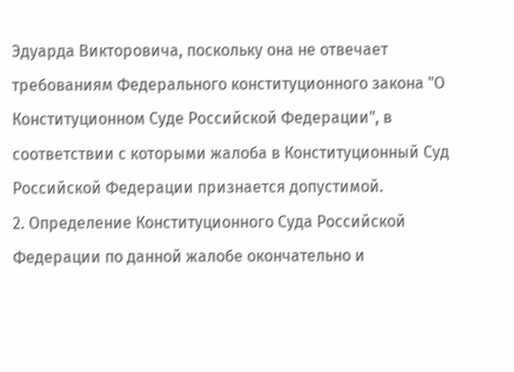Эдуарда Викторовича, поскольку она не отвечает требованиям Федерального конституционного закона "О Конституционном Суде Российской Федерации", в соответствии с которыми жалоба в Конституционный Суд Российской Федерации признается допустимой.
2. Определение Конституционного Суда Российской Федерации по данной жалобе окончательно и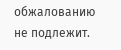обжалованию не подлежит.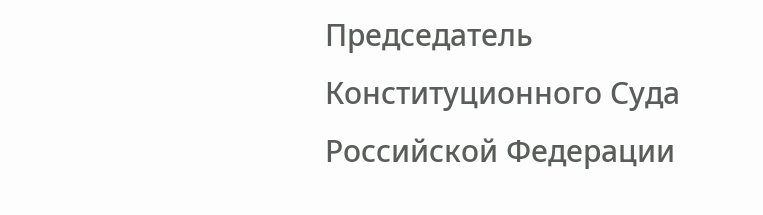Председатель
Конституционного Суда
Российской Федерации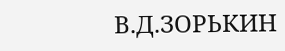В.Д.ЗОРЬКИН